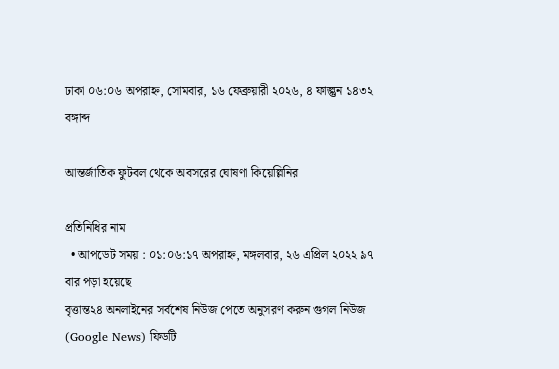ঢাকা ০৬:০৬ অপরাহ্ন, সোমবার, ১৬ ফেব্রুয়ারী ২০২৬, ৪ ফাল্গুন ১৪৩২ বঙ্গাব্দ

আন্তর্জাতিক ফুটবল থেকে অবসরের ঘোষণা কিয়েল্লিনির

প্রতিনিধির নাম
  • আপডেট সময় : ০১:০৬:১৭ অপরাহ্ন, মঙ্গলবার, ২৬ এপ্রিল ২০২২ ৯৭ বার পড়া হয়েছে
বৃত্তান্ত২৪ অনলাইনের সর্বশেষ নিউজ পেতে অনুসরণ করুন গুগল নিউজ (Google News) ফিডটি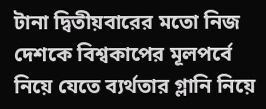টানা দ্বিতীয়বারের মতো নিজ দেশকে বিশ্বকাপের মূলপর্বে নিয়ে যেতে ব্যর্থতার গ্লানি নিয়ে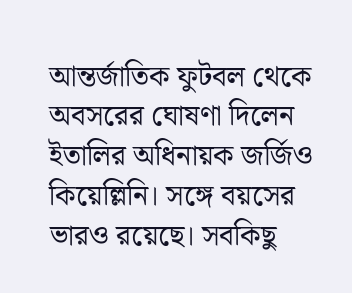আন্তর্জাতিক ফুটবল থেকে অবসরের ঘোষণা দিলেন ইতালির অধিনায়ক জর্জিও কিয়েল্লিনি। সঙ্গে বয়সের ভারও রয়েছে। সবকিছু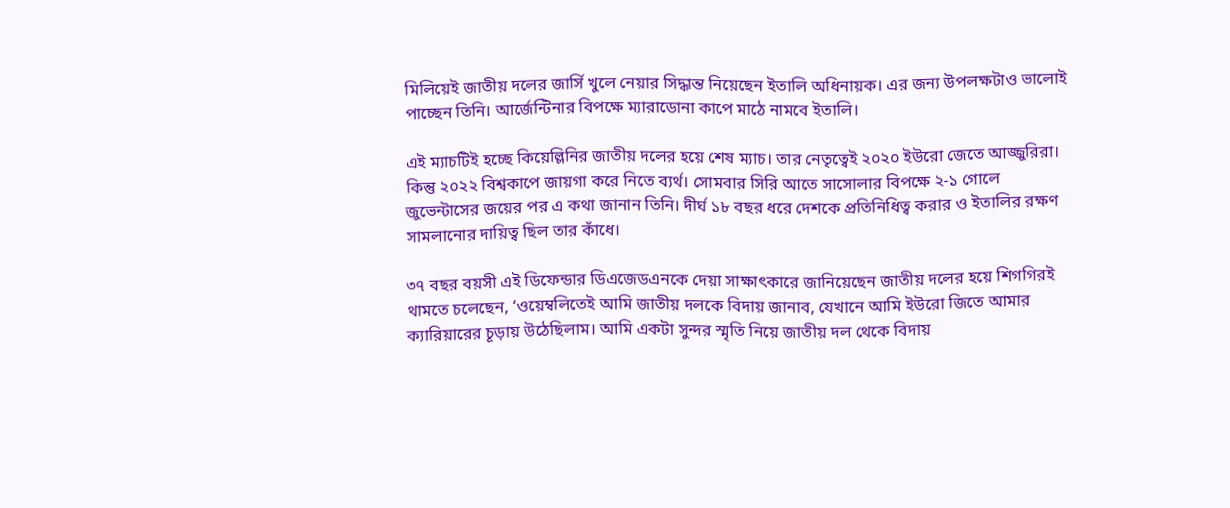মিলিয়েই জাতীয় দলের জার্সি খুলে নেয়ার সিদ্ধান্ত নিয়েছেন ইতালি অধিনায়ক। এর জন্য উপলক্ষটাও ভালোই পাচ্ছেন তিনি। আর্জেন্টিনার বিপক্ষে ম্যারাডোনা কাপে মাঠে নামবে ইতালি।

এই ম্যাচটিই হচ্ছে কিয়েল্লিনির জাতীয় দলের হয়ে শেষ ম্যাচ। তার নেতৃত্বেই ২০২০ ইউরো জেতে আজ্জুরিরা। কিন্তু ২০২২ বিশ্বকাপে জায়গা করে নিতে ব্যর্থ। সোমবার সিরি আতে সাসোলার বিপক্ষে ২-১ গোলে জুভেন্টাসের জয়ের পর এ কথা জানান তিনি। দীর্ঘ ১৮ বছর ধরে দেশকে প্রতিনিধিত্ব করার ও ইতালির রক্ষণ সামলানোর দায়িত্ব ছিল তার কাঁধে।

৩৭ বছর বয়সী এই ডিফেন্ডার ডিএজেডএনকে দেয়া সাক্ষাৎকারে জানিয়েছেন জাতীয় দলের হয়ে শিগগিরই থামতে চলেছেন, ‘ওয়েম্বলিতেই আমি জাতীয় দলকে বিদায় জানাব, যেখানে আমি ইউরো জিতে আমার ক্যারিয়ারের চূড়ায় উঠেছিলাম। আমি একটা সুন্দর স্মৃতি নিয়ে জাতীয় দল থেকে বিদায়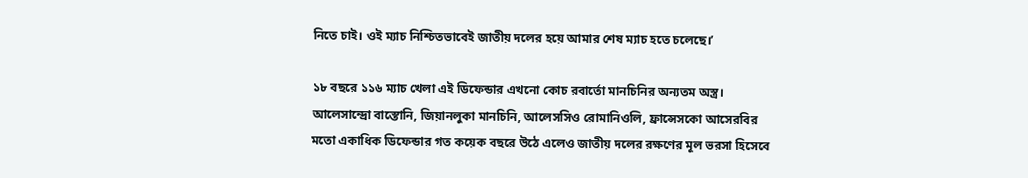নিতে চাই। ওই ম্যাচ নিশ্চিতভাবেই জাতীয় দলের হয়ে আমার শেষ ম্যাচ হতে চলেছে।’

১৮ বছরে ১১৬ ম্যাচ খেলা এই ডিফেন্ডার এখনো কোচ রবার্তো মানচিনির অন্যতম অস্ত্র। আলেসান্দ্রো বাস্তোনি, জিয়ানলুকা মানচিনি, আলেসসিও রোমানিওলি, ফ্রান্সেসকো আসেরবির মতো একাধিক ডিফেন্ডার গত কয়েক বছরে উঠে এলেও জাতীয় দলের রক্ষণের মূল ভরসা হিসেবে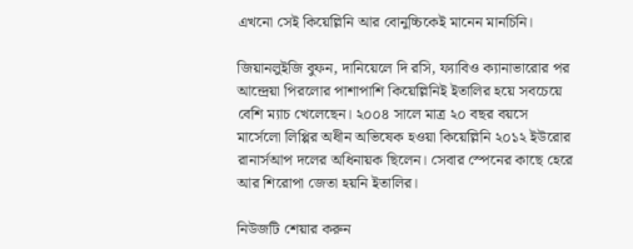এখনো সেই কিয়েল্লিনি আর বোনুচ্চিকেই মানেন মানচিনি।

জিয়ানলুইজি বুফন, দানিয়েলে দি রসি, ফ্যাবিও ক্যানাভারোর পর আন্দ্রেয়া পিরলোর পাশাপাশি কিয়েল্লিনিই ইতালির হয়ে সবচেয়ে বেশি ম্যাচ খেলেছেন। ২০০৪ সালে মাত্র ২০ বছর বয়সে মার্সেলো লিপ্পির অধীন অভিষেক হওয়া কিয়েল্লিনি ২০১২ ইউরোর রানার্সআপ দলের অধিনায়ক ছিলেন। সেবার স্পেনের কাছে হেরে আর শিরোপা জেতা হয়নি ইতালির।

নিউজটি শেয়ার করুন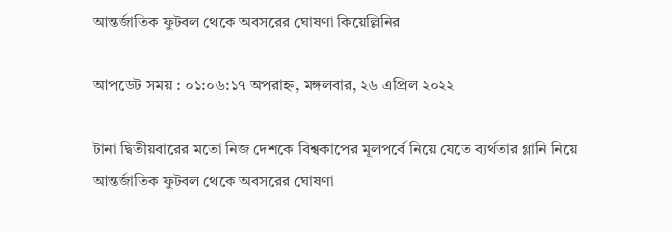আন্তর্জাতিক ফুটবল থেকে অবসরের ঘোষণা কিয়েল্লিনির

আপডেট সময় : ০১:০৬:১৭ অপরাহ্ন, মঙ্গলবার, ২৬ এপ্রিল ২০২২

টানা দ্বিতীয়বারের মতো নিজ দেশকে বিশ্বকাপের মূলপর্বে নিয়ে যেতে ব্যর্থতার গ্লানি নিয়ে আন্তর্জাতিক ফুটবল থেকে অবসরের ঘোষণা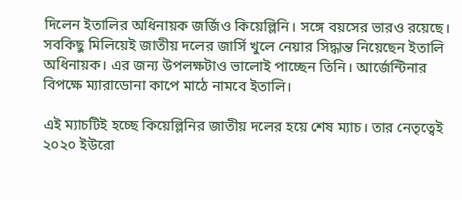দিলেন ইতালির অধিনায়ক জর্জিও কিয়েল্লিনি। সঙ্গে বয়সের ভারও রয়েছে। সবকিছু মিলিয়েই জাতীয় দলের জার্সি খুলে নেয়ার সিদ্ধান্ত নিয়েছেন ইতালি অধিনায়ক। এর জন্য উপলক্ষটাও ভালোই পাচ্ছেন তিনি। আর্জেন্টিনার বিপক্ষে ম্যারাডোনা কাপে মাঠে নামবে ইতালি।

এই ম্যাচটিই হচ্ছে কিয়েল্লিনির জাতীয় দলের হয়ে শেষ ম্যাচ। তার নেতৃত্বেই ২০২০ ইউরো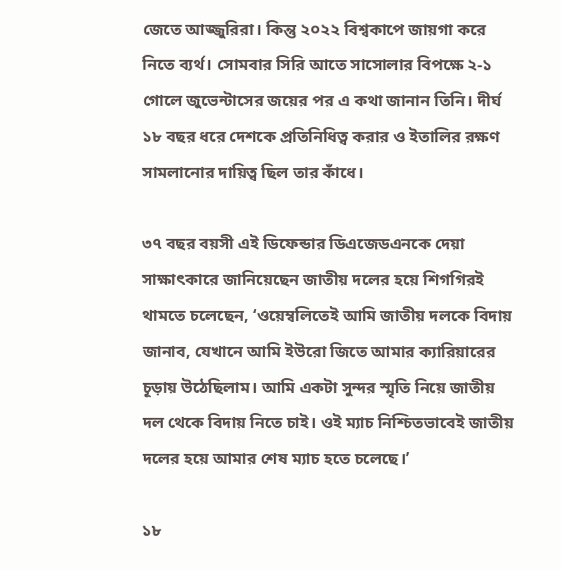জেতে আজ্জুরিরা। কিন্তু ২০২২ বিশ্বকাপে জায়গা করে নিতে ব্যর্থ। সোমবার সিরি আতে সাসোলার বিপক্ষে ২-১ গোলে জুভেন্টাসের জয়ের পর এ কথা জানান তিনি। দীর্ঘ ১৮ বছর ধরে দেশকে প্রতিনিধিত্ব করার ও ইতালির রক্ষণ সামলানোর দায়িত্ব ছিল তার কাঁধে।

৩৭ বছর বয়সী এই ডিফেন্ডার ডিএজেডএনকে দেয়া সাক্ষাৎকারে জানিয়েছেন জাতীয় দলের হয়ে শিগগিরই থামতে চলেছেন, ‘ওয়েম্বলিতেই আমি জাতীয় দলকে বিদায় জানাব, যেখানে আমি ইউরো জিতে আমার ক্যারিয়ারের চূড়ায় উঠেছিলাম। আমি একটা সুন্দর স্মৃতি নিয়ে জাতীয় দল থেকে বিদায় নিতে চাই। ওই ম্যাচ নিশ্চিতভাবেই জাতীয় দলের হয়ে আমার শেষ ম্যাচ হতে চলেছে।’

১৮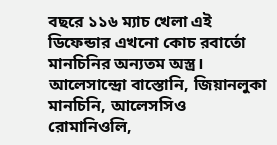বছরে ১১৬ ম্যাচ খেলা এই ডিফেন্ডার এখনো কোচ রবার্তো মানচিনির অন্যতম অস্ত্র। আলেসান্দ্রো বাস্তোনি, জিয়ানলুকা মানচিনি, আলেসসিও রোমানিওলি,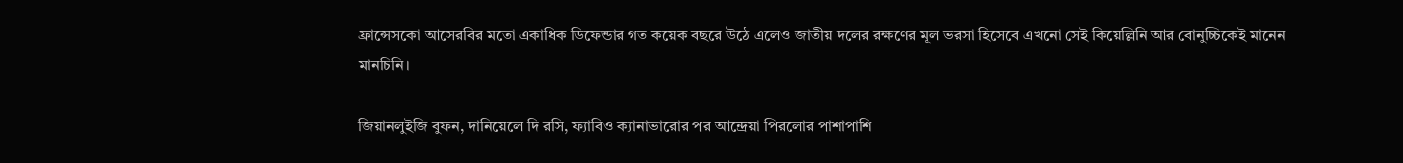ফ্রান্সেসকো আসেরবির মতো একাধিক ডিফেন্ডার গত কয়েক বছরে উঠে এলেও জাতীয় দলের রক্ষণের মূল ভরসা হিসেবে এখনো সেই কিয়েল্লিনি আর বোনুচ্চিকেই মানেন মানচিনি।

জিয়ানলুইজি বুফন, দানিয়েলে দি রসি, ফ্যাবিও ক্যানাভারোর পর আন্দ্রেয়া পিরলোর পাশাপাশি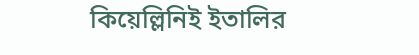কিয়েল্লিনিই ইতালির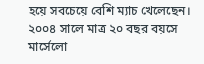হয়ে সবচেয়ে বেশি ম্যাচ খেলেছেন। ২০০৪ সালে মাত্র ২০ বছর বয়সে মার্সেলো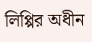লিপ্পির অধীন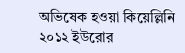অভিষেক হওয়া কিয়েল্লিনি ২০১২ ইউরোর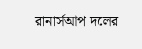রানার্সআপ দলের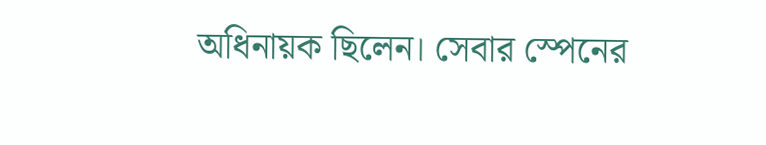অধিনায়ক ছিলেন। সেবার স্পেনের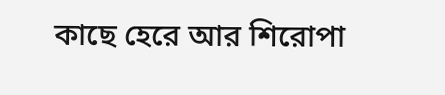কাছে হেরে আর শিরোপা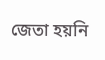জেতা হয়নি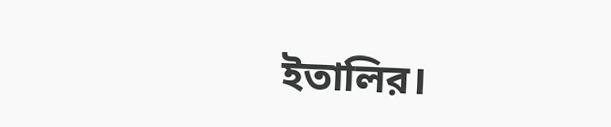ইতালির।